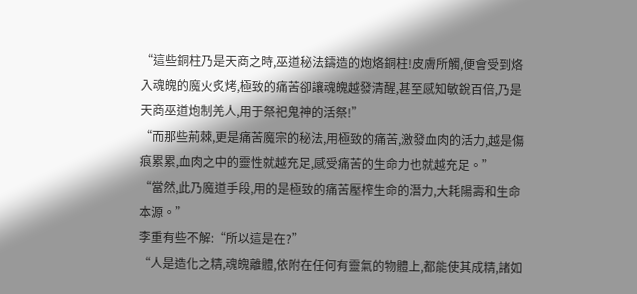“這些銅柱乃是天商之時,巫道秘法鑄造的炮烙銅柱!皮膚所觸,便會受到烙入魂魄的魔火炙烤,極致的痛苦卻讓魂魄越發清醒,甚至感知敏銳百倍,乃是天商巫道炮制羌人,用于祭祀鬼神的活祭!”
“而那些荊棘,更是痛苦魔宗的秘法,用極致的痛苦,激發血肉的活力,越是傷痕累累,血肉之中的靈性就越充足,感受痛苦的生命力也就越充足。”
“當然,此乃魔道手段,用的是極致的痛苦壓榨生命的潛力,大耗陽壽和生命本源。”
李重有些不解:“所以這是在?”
“人是造化之精,魂魄離體,依附在任何有靈氣的物體上,都能使其成精,諸如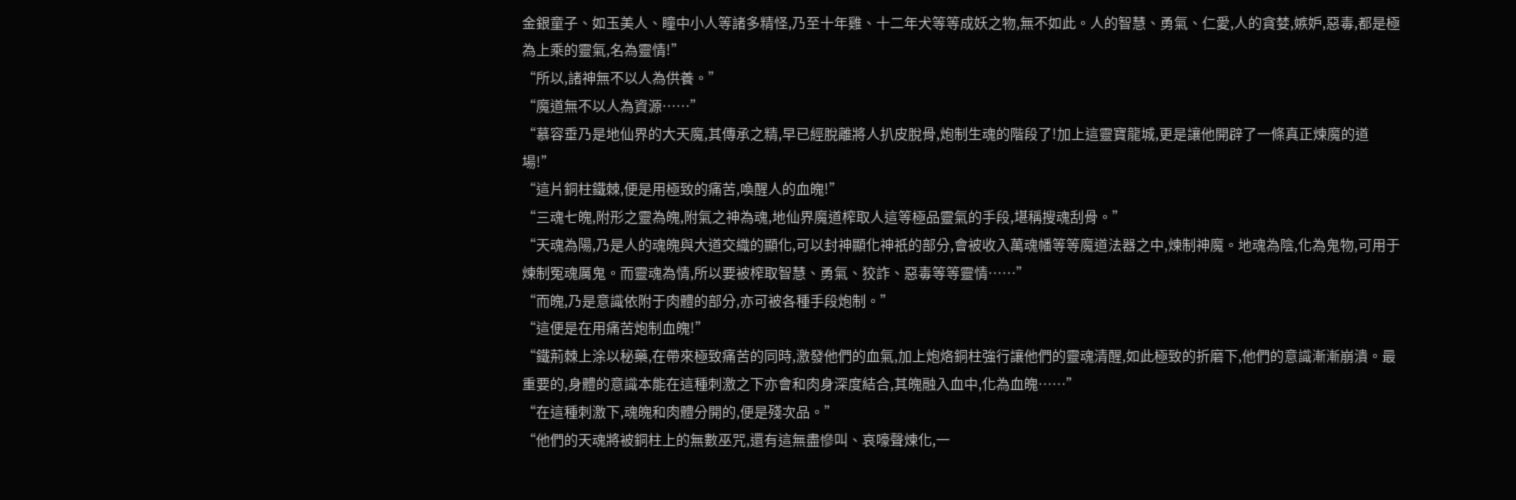金銀童子、如玉美人、瞳中小人等諸多精怪,乃至十年雞、十二年犬等等成妖之物,無不如此。人的智慧、勇氣、仁愛,人的貪婪,嫉妒,惡毒,都是極為上乘的靈氣,名為靈情!”
“所以,諸神無不以人為供養。”
“魔道無不以人為資源……”
“慕容垂乃是地仙界的大天魔,其傳承之精,早已經脫離將人扒皮脫骨,炮制生魂的階段了!加上這靈寶龍城,更是讓他開辟了一條真正煉魔的道場!”
“這片銅柱鐵棘,便是用極致的痛苦,喚醒人的血魄!”
“三魂七魄,附形之靈為魄,附氣之神為魂,地仙界魔道榨取人這等極品靈氣的手段,堪稱搜魂刮骨。”
“天魂為陽,乃是人的魂魄與大道交織的顯化,可以封神顯化神祇的部分,會被收入萬魂幡等等魔道法器之中,煉制神魔。地魂為陰,化為鬼物,可用于煉制冤魂厲鬼。而靈魂為情,所以要被榨取智慧、勇氣、狡詐、惡毒等等靈情……”
“而魄,乃是意識依附于肉體的部分,亦可被各種手段炮制。”
“這便是在用痛苦炮制血魄!”
“鐵荊棘上涂以秘藥,在帶來極致痛苦的同時,激發他們的血氣,加上炮烙銅柱強行讓他們的靈魂清醒,如此極致的折磨下,他們的意識漸漸崩潰。最重要的,身體的意識本能在這種刺激之下亦會和肉身深度結合,其魄融入血中,化為血魄……”
“在這種刺激下,魂魄和肉體分開的,便是殘次品。”
“他們的天魂將被銅柱上的無數巫咒,還有這無盡慘叫、哀嚎聲煉化,一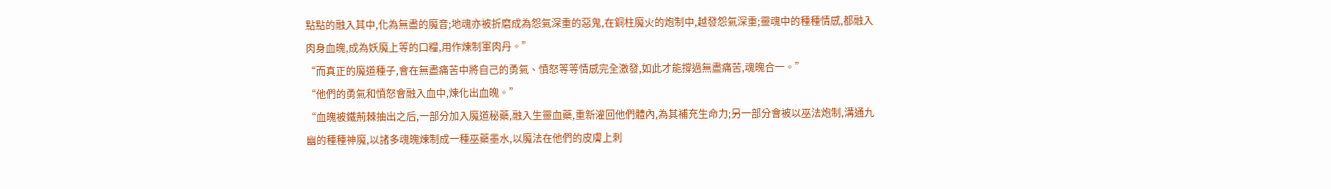點點的融入其中,化為無盡的魔音;地魂亦被折磨成為怨氣深重的惡鬼,在銅柱魔火的炮制中,越發怨氣深重;靈魂中的種種情感,都融入肉身血魄,成為妖魔上等的口糧,用作煉制軍肉丹。”
“而真正的魔道種子,會在無盡痛苦中將自己的勇氣、憤怒等等情感完全激發,如此才能撐過無盡痛苦,魂魄合一。”
“他們的勇氣和憤怒會融入血中,煉化出血魄。”
“血魄被鐵荊棘抽出之后,一部分加入魔道秘藥,融入生靈血藥,重新灌回他們體內,為其補充生命力;另一部分會被以巫法炮制,溝通九幽的種種神魔,以諸多魂魄煉制成一種巫藥墨水,以魔法在他們的皮膚上刺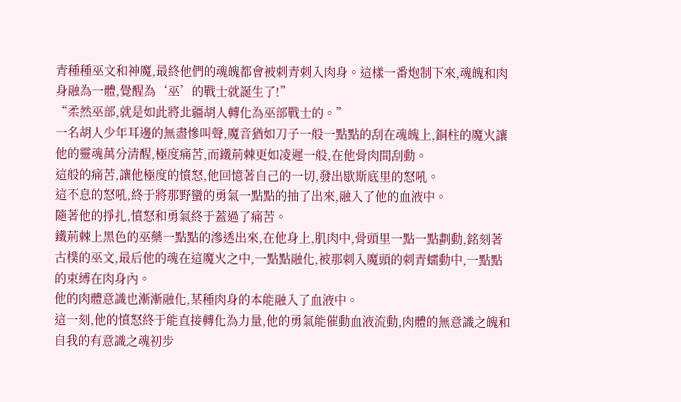青種種巫文和神魔,最終他們的魂魄都會被刺青刺入肉身。這樣一番炮制下來,魂魄和肉身融為一體,覺醒為‘巫’的戰士就誕生了!”
“柔然巫部,就是如此將北疆胡人轉化為巫部戰士的。”
一名胡人少年耳邊的無盡慘叫聲,魔音猶如刀子一般一點點的刮在魂魄上,銅柱的魔火讓他的靈魂萬分清醒,極度痛苦,而鐵荊棘更如凌遲一般,在他骨肉間刮動。
這般的痛苦,讓他極度的憤怒,他回憶著自己的一切,發出歇斯底里的怒吼。
這不息的怒吼,終于將那野蠻的勇氣一點點的抽了出來,融入了他的血液中。
隨著他的掙扎,憤怒和勇氣終于蓋過了痛苦。
鐵荊棘上黑色的巫藥一點點的滲透出來,在他身上,肌肉中,骨頭里一點一點劃動,銘刻著古樸的巫文,最后他的魂在這魔火之中,一點點融化,被那刺入魔頭的刺青蠕動中,一點點的束縛在肉身內。
他的肉體意識也漸漸融化,某種肉身的本能融入了血液中。
這一刻,他的憤怒終于能直接轉化為力量,他的勇氣能催動血液流動,肉體的無意識之魄和自我的有意識之魂初步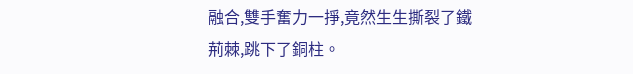融合,雙手奮力一掙,竟然生生撕裂了鐵荊棘,跳下了銅柱。